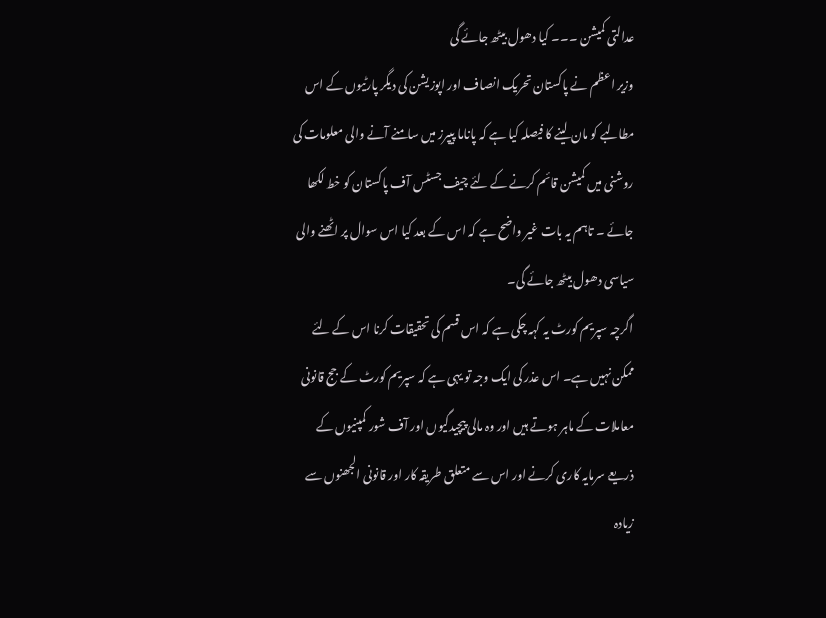عدالتی کمیشن ۔۔۔ کیا دھول بیٹھ جائے گی
وزیر اعظم نے پاکستان تحریک انصاف اور اپوزیشن کی دیگر پارٹیوں کے اس مطالبے کو مان لینے کا فیصلہ کیا ہے کہ پاناما پیپرز میں سامنے آنے والی معلومات کی روشنی میں کمیشن قائم کرنے کے لئے چیف جسٹس آف پاکستان کو خط لکھا جائے ۔ تاہم یہ بات غیر واضح ہے کہ اس کے بعد کیا اس سوال پر اٹھنے والی سیاسی دھول بیٹھ جائے گی۔
اگرچہ سپریم کورٹ یہ کہہ چکی ہے کہ اس قسم کی تحقیقات کرنا اس کے لئے ممکن نہیں ہے۔ اس عذر کی ایک وجہ تو یہی ہے کہ سپریم کورٹ کے جج قانونی معاملات کے ماہر ہوتے ہیں اور وہ مالی پیچیدگیوں اور آف شور کمپنیوں کے ذریعے سرمایہ کاری کرنے اور اس سے متعلق طریقہ کار اور قانونی الجھنوں سے زیادہ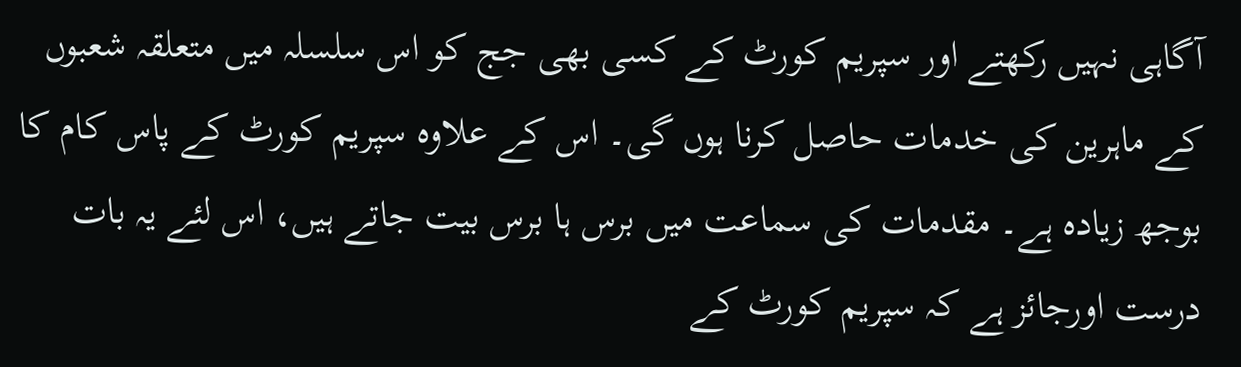آگاہی نہیں رکھتے اور سپریم کورٹ کے کسی بھی جج کو اس سلسلہ میں متعلقہ شعبوں کے ماہرین کی خدمات حاصل کرنا ہوں گی۔ اس کے علاوہ سپریم کورٹ کے پاس کام کا بوجھ زیادہ ہے۔ مقدمات کی سماعت میں برس ہا برس بیت جاتے ہیں، اس لئے یہ بات درست اورجائز ہے کہ سپریم کورٹ کے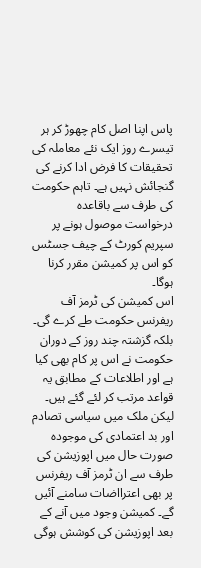پاس اپنا اصل کام چھوڑ کر ہر تیسرے روز ایک نئے معاملہ کی تحقیقات کا فرض ادا کرنے کی گنجائش نہیں ہے۔ تاہم حکومت کی طرف سے باقاعدہ درخواست موصول ہونے پر سپریم کورٹ کے چیف جسٹس کو اس پر کمیشن مقرر کرنا ہوگا۔
اس کمیشن کی ٹرمز آف ریفرنس حکومت طے کرے گی۔ بلکہ گزشتہ چند روز کے دوران حکومت نے اس پر کام بھی کیا ہے اور اطلاعات کے مطابق یہ قواعد مرتب کر لئے گئے ہیں۔ لیکن ملک میں سیاسی تصادم اور بد اعتمادی کی موجودہ صورت حال میں اپوزیشن کی طرف سے ان ٹرمز آف ریفرنس پر بھی اعترااضات سامنے آئیں گے۔ کمیشن وجود میں آنے کے بعد اپوزیشن کی کوشش ہوگی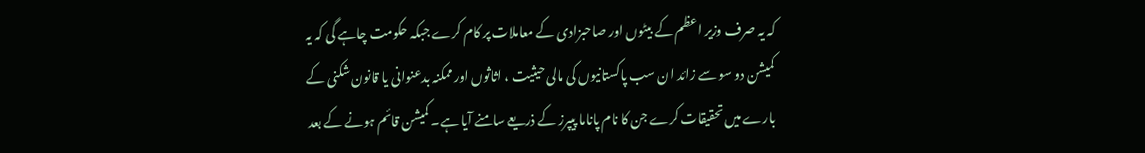کہ یہ صرف وزیر اعظم کے بیٹوں اور صاحبزادی کے معاملات پر کام کرے جبکہ حکومت چاہے گی کہ یہ کمیشن دو سو سے زائد ان سب پاکستانیوں کی مالی حیثیت ، اثاثوں اور ممکنہ بدعنوانی یا قانون شکنی کے بارے میں تحقیقات کرے جن کا نام پاناما پیپرز کے ذریعے سامنے آیا ہے۔ کمیشن قائم ہونے کے بعد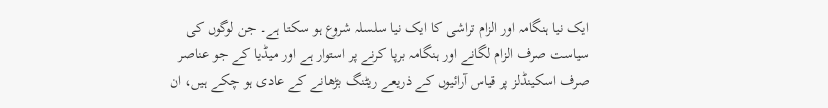ایک نیا ہنگامہ اور الزام تراشی کا ایک نیا سلسلہ شروع ہو سکتا ہے۔ جن لوگوں کی سیاست صرف الزام لگانے اور ہنگامہ برپا کرنے پر استوار ہے اور میڈیا کے جو عناصر صرف اسکینڈلز پر قیاس آرائیوں کے ذریعے ریٹنگ بڑھانے کے عادی ہو چکے ہیں، ان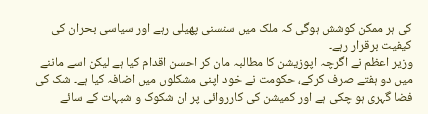کی ہر ممکن کوشش ہوگی کہ ملک میں سنسنی پھیلی رہے اور سیاسی بحران کی کیفیت برقرار رہے۔
وزیر اعظم نے اگرچہ اپوزیشن کا مطالبہ مان کر احسن اقدام کیا ہے لیکن اسے ماننے میں دو ہفتے صرف کرکے، حکومت نے خود اپنی مشکلوں میں اضافہ کیا ہے۔ شک کی فضا گہری ہو چکی ہے اور کمیشن کی کارروائی پر ان شکوک و شبہات کے سائے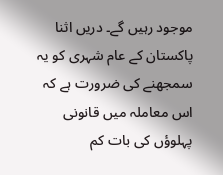موجود رہیں گے۔ دریں اثنا پاکستان کے عام شہری کو یہ سمجھنے کی ضرورت ہے کہ اس معاملہ میں قانونی پہلوؤں کی بات کم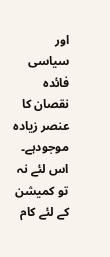اور سیاسی فائدہ نقصان کا عنصر زیادہ موجودہے۔ اس لئے نہ تو کمیشن کے لئے کام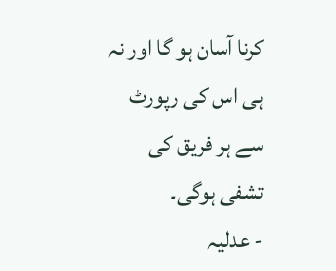کرنا آسان ہو گا اور نہ ہی اس کی رپورٹ سے ہر فریق کی تشفی ہوگی۔
- عدلیہ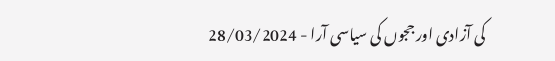کی آزادی اور ججوں کی سیاسی آرا - 28/03/2024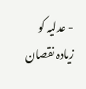- عدلیہ کو زیادہ نقصان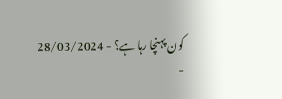کون پہنچا رہا ہے؟ - 28/03/2024
-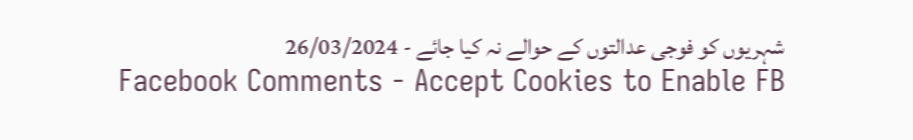شہریوں کو فوجی عدالتوں کے حوالے نہ کیا جائے - 26/03/2024
Facebook Comments - Accept Cookies to Enable FB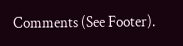Comments (See Footer).